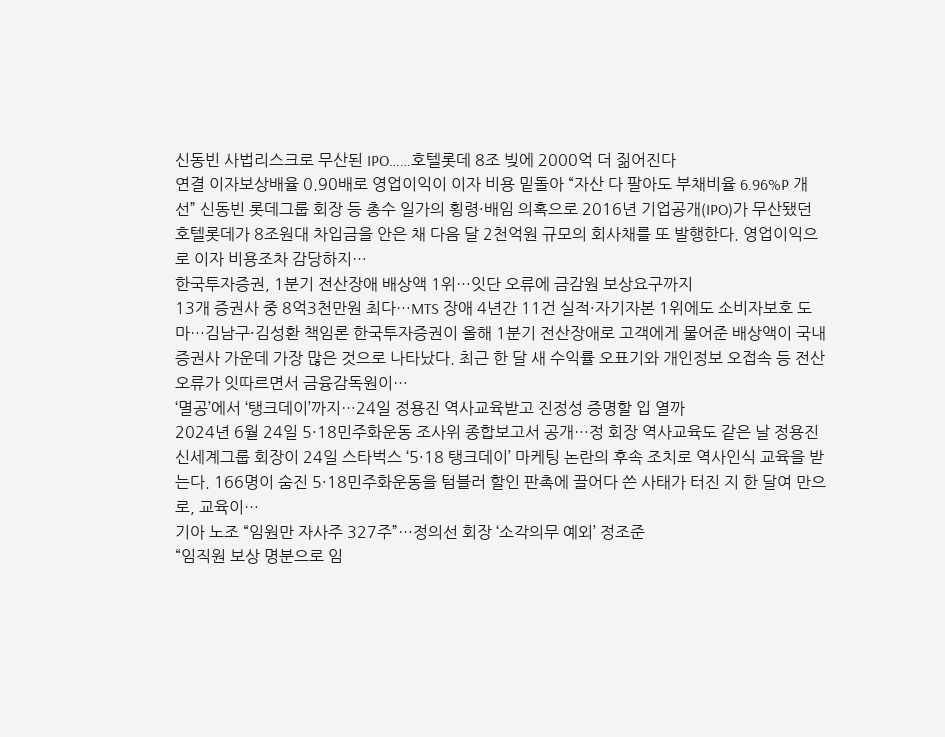신동빈 사법리스크로 무산된 IPO……호텔롯데 8조 빚에 2000억 더 짊어진다
연결 이자보상배율 0.90배로 영업이익이 이자 비용 밑돌아 “자산 다 팔아도 부채비율 6.96%P 개선” 신동빈 롯데그룹 회장 등 총수 일가의 횡령·배임 의혹으로 2016년 기업공개(IPO)가 무산됐던 호텔롯데가 8조원대 차입금을 안은 채 다음 달 2천억원 규모의 회사채를 또 발행한다. 영업이익으로 이자 비용조차 감당하지…
한국투자증권, 1분기 전산장애 배상액 1위…잇단 오류에 금감원 보상요구까지
13개 증권사 중 8억3천만원 최다…MTS 장애 4년간 11건 실적·자기자본 1위에도 소비자보호 도마…김남구·김성환 책임론 한국투자증권이 올해 1분기 전산장애로 고객에게 물어준 배상액이 국내 증권사 가운데 가장 많은 것으로 나타났다. 최근 한 달 새 수익률 오표기와 개인정보 오접속 등 전산 오류가 잇따르면서 금융감독원이…
‘멸공’에서 ‘탱크데이’까지…24일 정용진 역사교육받고 진정성 증명할 입 열까
2024년 6월 24일 5·18민주화운동 조사위 종합보고서 공개…정 회장 역사교육도 같은 날 정용진 신세계그룹 회장이 24일 스타벅스 ‘5·18 탱크데이’ 마케팅 논란의 후속 조치로 역사인식 교육을 받는다. 166명이 숨진 5·18민주화운동을 텀블러 할인 판촉에 끌어다 쓴 사태가 터진 지 한 달여 만으로, 교육이…
기아 노조 “임원만 자사주 327주”…정의선 회장 ‘소각의무 예외’ 정조준
“임직원 보상 명분으로 임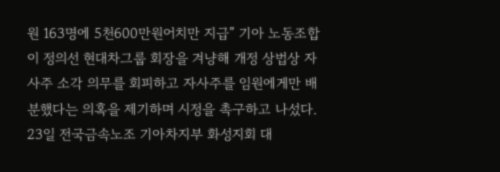원 163명에 5천600만원어치만 지급” 기아 노동조합이 정의선 현대차그룹 회장을 겨냥해 개정 상법상 자사주 소각 의무를 회피하고 자사주를 임원에게만 배분했다는 의혹을 제기하며 시정을 촉구하고 나섰다. 23일 전국금속노조 기아차지부 화성지회 대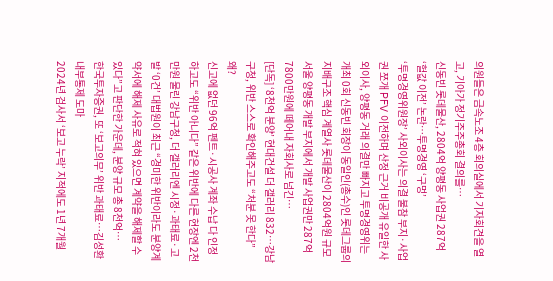의원들은 금속노조 4층 회의실에서 기자회견을 열고, 기아가 정기주주총회 결의를…
신동빈 롯데물산, 2804억 양평동 사업권 287억 ‘헐값 이전’ 논란…투명경영 ‘구멍’
‘투명경영위원장’ 사외이사는 의결 불참 부지·사업권 쪼개 PFV 이전하며 산정 근거 비공개 유일한 사외이사, 양평동 거래 의결만 빠지고 투명경영위는 개최 0회 신동빈 회장이 동일인(총수)인 롯데그룹의 지배구조 핵심 계열사 롯데물산이 2804억원 규모 서울 양평동 개발 부지에서 개발 사업권만 287억7800만원에 떼어내 자회사로 넘긴…
[단독] ‘8천억 분양’ 현대건설 더 갤러리 832…강남구청, 위반 스스로 확인해주고도 “처분 못 한다” 왜?
신고에 없던 96억 펜트·시공사 계좌 수납 다 인정하고도 “위반 아니다” 같은 위반에 다른 현장엔 2천만원 물린 강남구청, 더 갤러리엔 시정·과태료·고발 ‘0건’ 대법원이 최근 “경미한 위반이라도 분양계약서에 해제 사유로 적혀 있으면 계약을 해제할 수 있다”고 판단한 가운데, 분양 규모 총 8천억…
한국투자증권, 또 ‘보고의무’ 위반 과태료…김성환 내부통제 도마
2024년 검사서 ‘보고 누락’ 지적에도 1년 7개월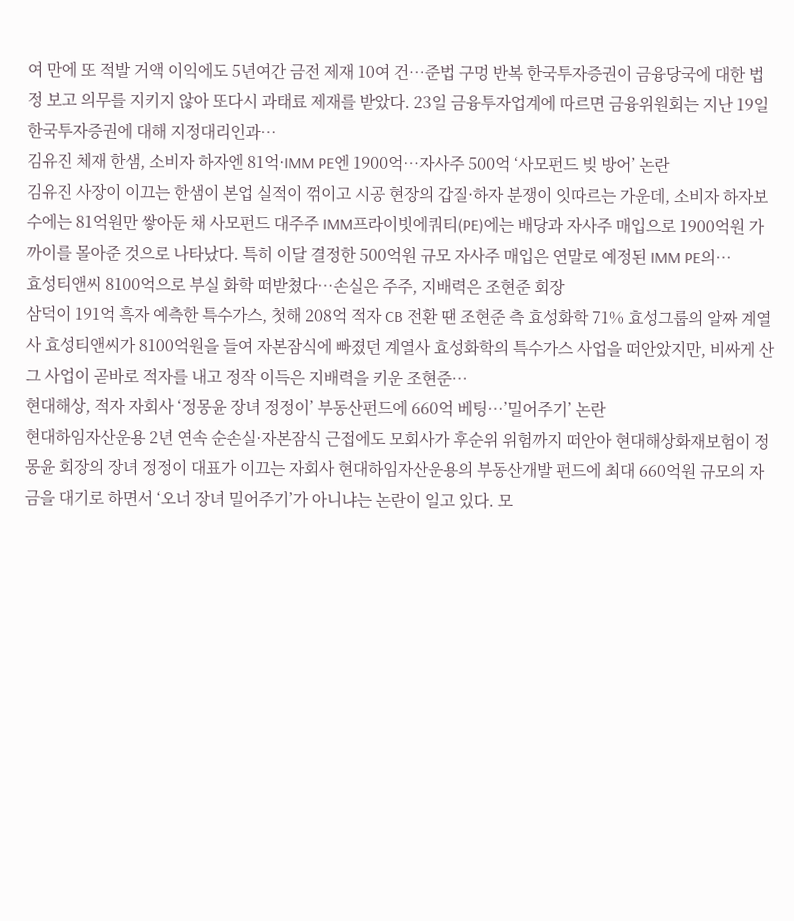여 만에 또 적발 거액 이익에도 5년여간 금전 제재 10여 건…준법 구멍 반복 한국투자증권이 금융당국에 대한 법정 보고 의무를 지키지 않아 또다시 과태료 제재를 받았다. 23일 금융투자업계에 따르면 금융위원회는 지난 19일 한국투자증권에 대해 지정대리인과…
김유진 체재 한샘, 소비자 하자엔 81억·IMM PE엔 1900억…자사주 500억 ‘사모펀드 빚 방어’ 논란
김유진 사장이 이끄는 한샘이 본업 실적이 꺾이고 시공 현장의 갑질·하자 분쟁이 잇따르는 가운데, 소비자 하자보수에는 81억원만 쌓아둔 채 사모펀드 대주주 IMM프라이빗에쿼티(PE)에는 배당과 자사주 매입으로 1900억원 가까이를 몰아준 것으로 나타났다. 특히 이달 결정한 500억원 규모 자사주 매입은 연말로 예정된 IMM PE의…
효성티앤씨 8100억으로 부실 화학 떠받쳤다…손실은 주주, 지배력은 조현준 회장
삼덕이 191억 흑자 예측한 특수가스, 첫해 208억 적자 CB 전환 땐 조현준 측 효성화학 71% 효성그룹의 알짜 계열사 효성티앤씨가 8100억원을 들여 자본잠식에 빠졌던 계열사 효성화학의 특수가스 사업을 떠안았지만, 비싸게 산 그 사업이 곧바로 적자를 내고 정작 이득은 지배력을 키운 조현준…
현대해상, 적자 자회사 ‘정몽윤 장녀 정정이’ 부동산펀드에 660억 베팅…’밀어주기’ 논란
현대하임자산운용 2년 연속 순손실·자본잠식 근접에도 모회사가 후순위 위험까지 떠안아 현대해상화재보험이 정몽윤 회장의 장녀 정정이 대표가 이끄는 자회사 현대하임자산운용의 부동산개발 펀드에 최대 660억원 규모의 자금을 대기로 하면서 ‘오너 장녀 밀어주기’가 아니냐는 논란이 일고 있다. 모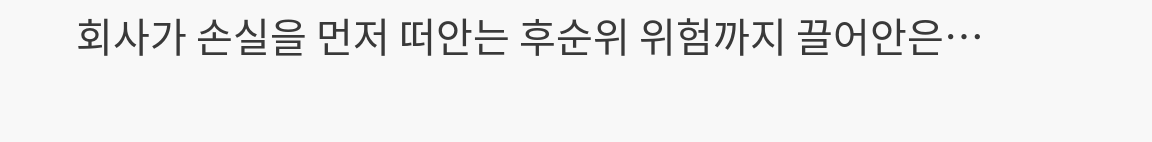회사가 손실을 먼저 떠안는 후순위 위험까지 끌어안은…